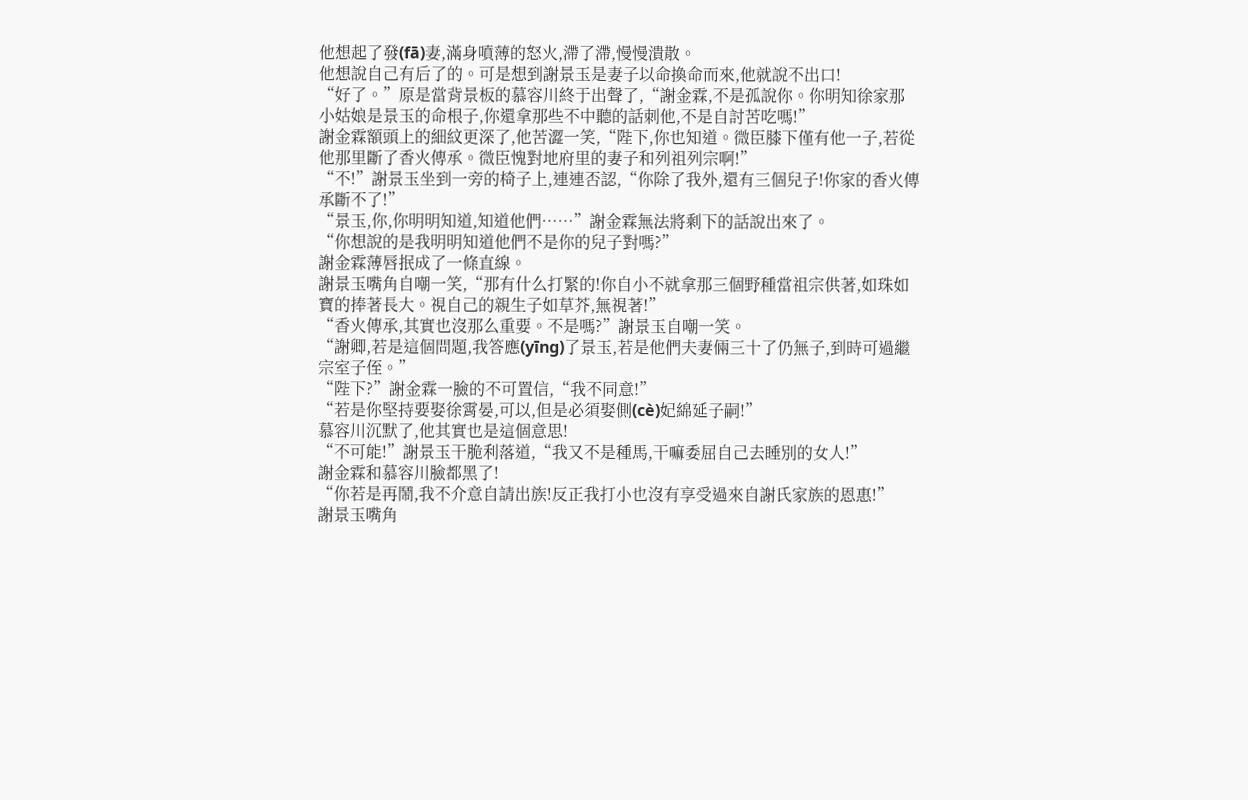他想起了發(fā)妻,滿身噴薄的怒火,滯了滯,慢慢潰散。
他想說自己有后了的。可是想到謝景玉是妻子以命換命而來,他就說不出口!
“好了。”原是當背景板的慕容川終于出聲了,“謝金霖,不是孤說你。你明知徐家那小姑娘是景玉的命根子,你還拿那些不中聽的話刺他,不是自討苦吃嗎!”
謝金霖額頭上的細紋更深了,他苦澀一笑,“陛下,你也知道。微臣膝下僅有他一子,若從他那里斷了香火傳承。微臣愧對地府里的妻子和列祖列宗啊!”
“不!”謝景玉坐到一旁的椅子上,連連否認,“你除了我外,還有三個兒子!你家的香火傳承斷不了!”
“景玉,你,你明明知道,知道他們……”謝金霖無法將剩下的話說出來了。
“你想說的是我明明知道他們不是你的兒子對嗎?”
謝金霖薄唇抿成了一條直線。
謝景玉嘴角自嘲一笑,“那有什么打緊的!你自小不就拿那三個野種當祖宗供著,如珠如寶的捧著長大。視自己的親生子如草芥,無視著!”
“香火傳承,其實也沒那么重要。不是嗎?”謝景玉自嘲一笑。
“謝卿,若是這個問題,我答應(yīng)了景玉,若是他們夫妻倆三十了仍無子,到時可過繼宗室子侄。”
“陛下?”謝金霖一臉的不可置信,“我不同意!”
“若是你堅持要娶徐霄晏,可以,但是必須娶側(cè)妃綿延子嗣!”
慕容川沉默了,他其實也是這個意思!
“不可能!”謝景玉干脆利落道,“我又不是種馬,干嘛委屈自己去睡別的女人!”
謝金霖和慕容川臉都黑了!
“你若是再鬧,我不介意自請出族!反正我打小也沒有享受過來自謝氏家族的恩惠!”
謝景玉嘴角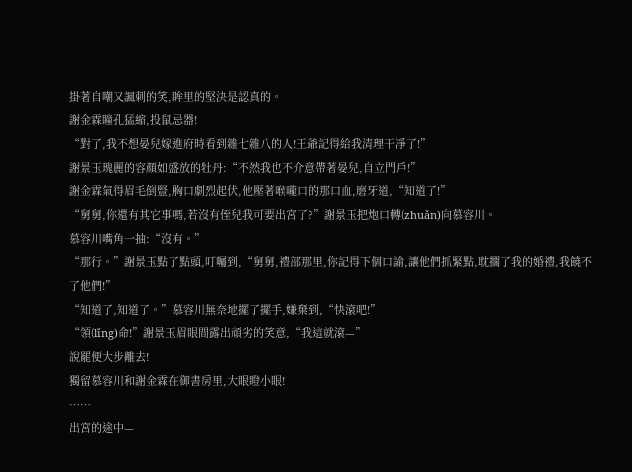掛著自嘲又諷刺的笑,眸里的堅決是認真的。
謝金霖瞳孔猛縮,投鼠忌器!
“對了,我不想晏兒嫁進府時看到雜七雜八的人!王爺記得給我清理干凈了!”
謝景玉瑰麗的容顏如盛放的牡丹:“不然我也不介意帶著晏兒,自立門戶!”
謝金霖氣得眉毛倒豎,胸口劇烈起伏,他壓著喉嚨口的那口血,磨牙道,“知道了!”
“舅舅,你還有其它事嗎,若沒有侄兒我可要出宮了?”謝景玉把炮口轉(zhuǎn)向慕容川。
慕容川嘴角一抽:“沒有。”
“那行。”謝景玉點了點頭,叮囑到,“舅舅,禮部那里,你記得下個口諭,讓他們抓緊點,耽擱了我的婚禮,我饒不了他們!”
“知道了,知道了。”慕容川無奈地擺了擺手,嫌棄到,“快滾吧!”
“領(lǐng)命!”謝景玉眉眼間露出頑劣的笑意,“我這就滾—”
說罷便大步離去!
獨留慕容川和謝金霖在御書房里,大眼瞪小眼!
……
出宮的途中—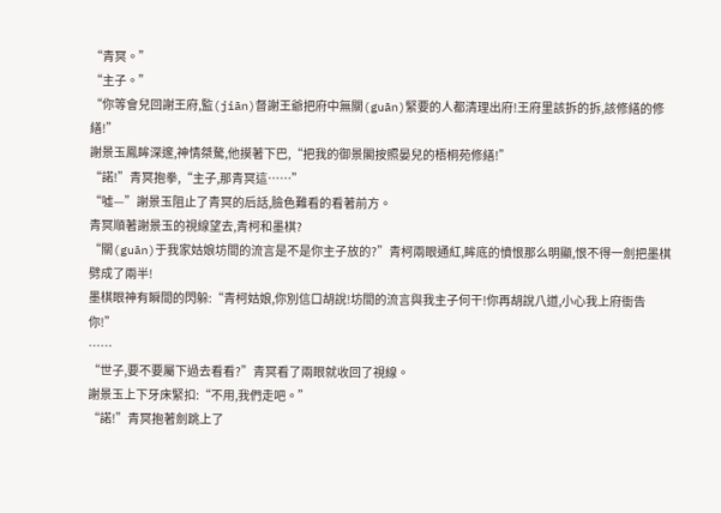“青冥。”
“主子。”
“你等會兒回謝王府,監(jiān)督謝王爺把府中無關(guān)緊要的人都清理出府!王府里該拆的拆,該修繕的修繕!”
謝景玉鳳眸深邃,神情桀驁,他摸著下巴,“把我的御景閣按照晏兒的梧桐苑修繕!”
“諾!”青冥抱拳,“主子,那青冥這……”
“噓—”謝景玉阻止了青冥的后話,臉色難看的看著前方。
青冥順著謝景玉的視線望去,青柯和墨棋?
“關(guān)于我家姑娘坊間的流言是不是你主子放的?”青柯兩眼通紅,眸底的憤恨那么明顯,恨不得一劍把墨棋劈成了兩半!
墨棋眼神有瞬間的閃躲:“青柯姑娘,你別信口胡說!坊間的流言與我主子何干!你再胡說八道,小心我上府衙告你!”
……
“世子,要不要屬下過去看看?”青冥看了兩眼就收回了視線。
謝景玉上下牙床緊扣:“不用,我們走吧。”
“諾!”青冥抱著劍跳上了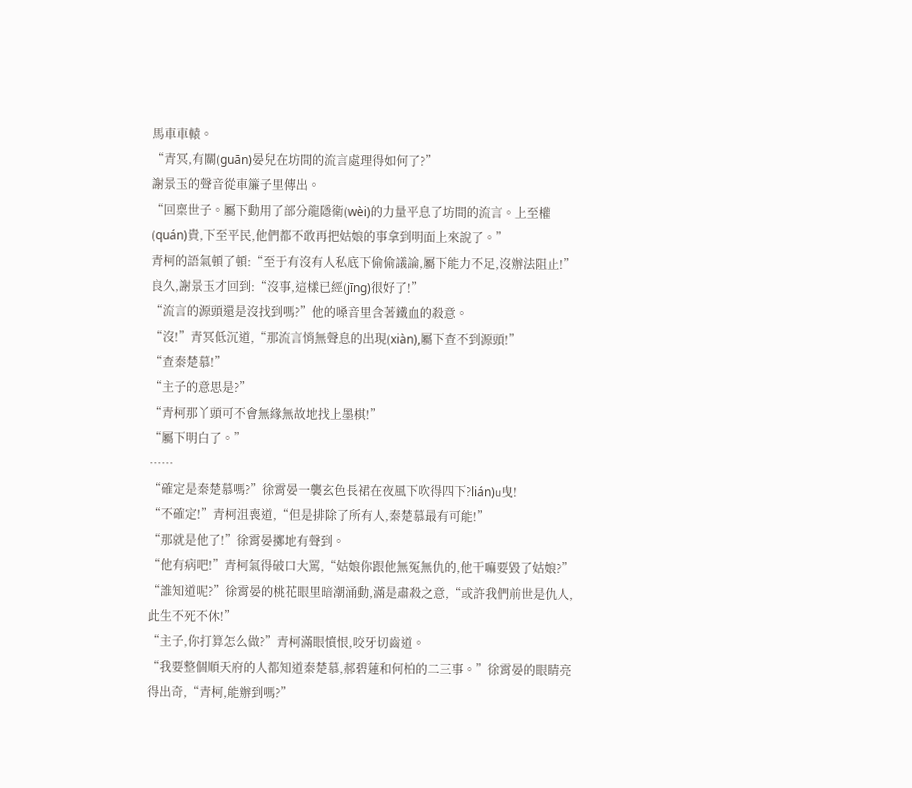馬車車轅。
“青冥,有關(guān)晏兒在坊間的流言處理得如何了?”
謝景玉的聲音從車簾子里傳出。
“回稟世子。屬下動用了部分龍隱衛(wèi)的力量平息了坊間的流言。上至權(quán)貴,下至平民,他們都不敢再把姑娘的事拿到明面上來說了。”
青柯的語氣頓了頓:“至于有沒有人私底下偷偷議論,屬下能力不足,沒辦法阻止!”
良久,謝景玉才回到:“沒事,這樣已經(jīng)很好了!”
“流言的源頭還是沒找到嗎?”他的嗓音里含著鐵血的殺意。
“沒!”青冥低沉道,“那流言悄無聲息的出現(xiàn),屬下查不到源頭!”
“查秦楚慕!”
“主子的意思是?”
“青柯那丫頭可不會無緣無故地找上墨棋!”
“屬下明白了。”
……
“確定是秦楚慕嗎?”徐霄晏一襲玄色長裙在夜風下吹得四下?lián)u曳!
“不確定!”青柯沮喪道,“但是排除了所有人,秦楚慕最有可能!”
“那就是他了!”徐霄晏擲地有聲到。
“他有病吧!”青柯氣得破口大罵,“姑娘你跟他無冤無仇的,他干嘛要毀了姑娘?”
“誰知道呢?”徐霄晏的桃花眼里暗潮涌動,滿是肅殺之意,“或許我們前世是仇人,此生不死不休!”
“主子,你打算怎么做?”青柯滿眼憤恨,咬牙切齒道。
“我要整個順天府的人都知道秦楚慕,郝碧蓮和何柏的二三事。”徐霄晏的眼睛亮得出奇,“青柯,能辦到嗎?”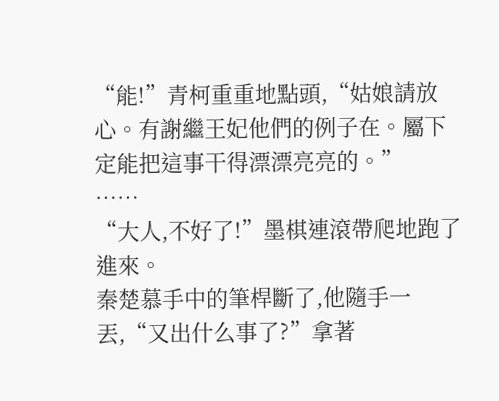“能!”青柯重重地點頭,“姑娘請放心。有謝繼王妃他們的例子在。屬下定能把這事干得漂漂亮亮的。”
……
“大人,不好了!”墨棋連滾帶爬地跑了進來。
秦楚慕手中的筆桿斷了,他隨手一丟,“又出什么事了?”拿著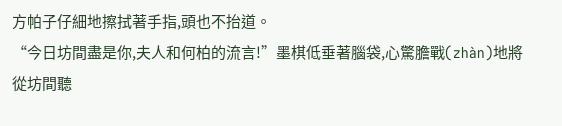方帕子仔細地擦拭著手指,頭也不抬道。
“今日坊間盡是你,夫人和何柏的流言!”墨棋低垂著腦袋,心驚膽戰(zhàn)地將從坊間聽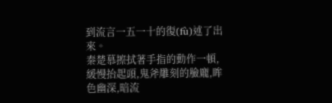到流言一五一十的復(fù)述了出來。
秦楚慕擦拭著手指的動作一頓,緩慢抬起頭,鬼斧雕刻的臉龐,眸色幽深,暗流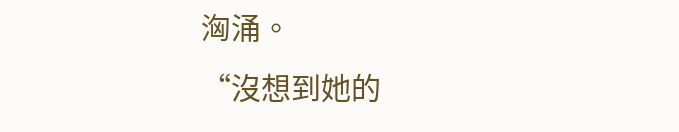洶涌。
“沒想到她的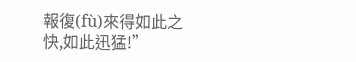報復(fù)來得如此之快,如此迅猛!”